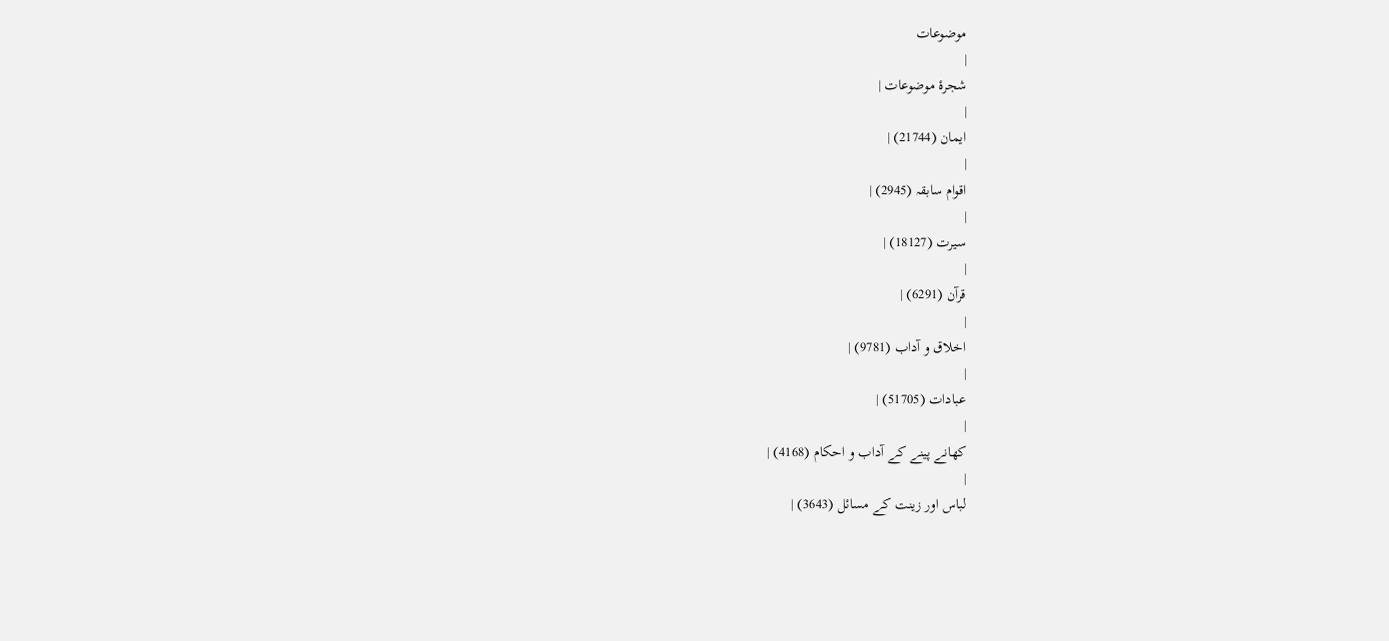موضوعات
|
شجرۂ موضوعات |
|
ایمان (21744) |
|
اقوام سابقہ (2945) |
|
سیرت (18127) |
|
قرآن (6291) |
|
اخلاق و آداب (9781) |
|
عبادات (51705) |
|
کھانے پینے کے آداب و احکام (4168) |
|
لباس اور زینت کے مسائل (3643) |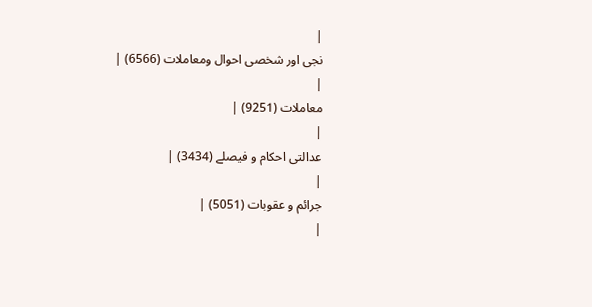|
نجی اور شخصی احوال ومعاملات (6566) |
|
معاملات (9251) |
|
عدالتی احکام و فیصلے (3434) |
|
جرائم و عقوبات (5051) |
|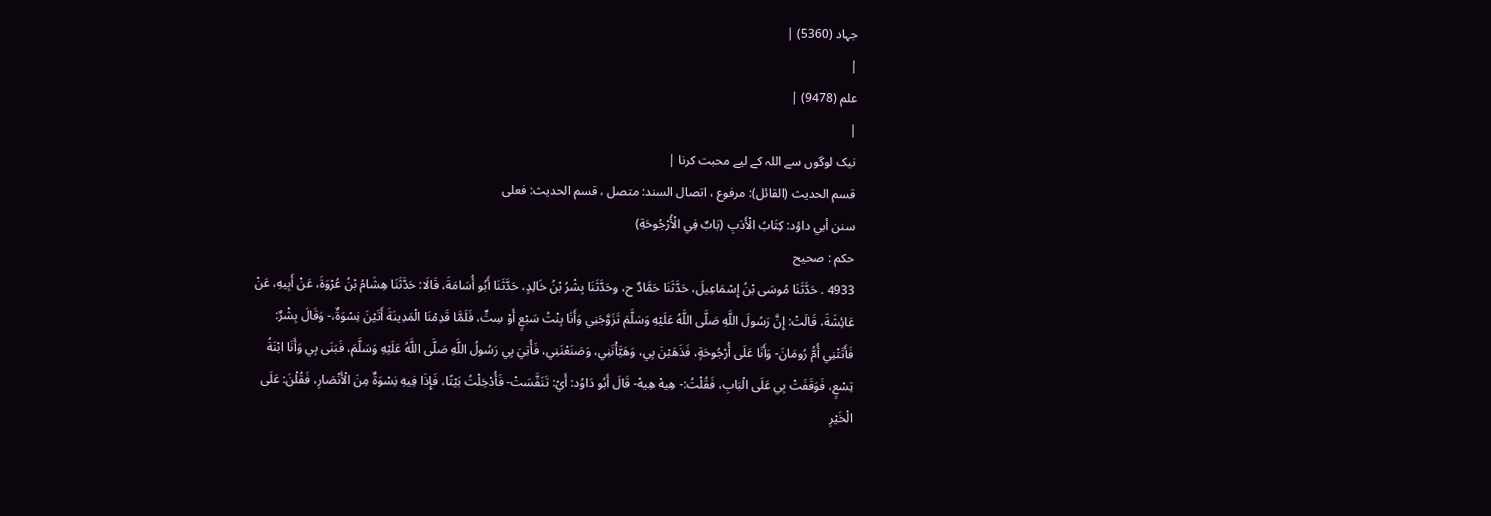جہاد (5360) |
|
علم (9478) |
|
نیک لوگوں سے اللہ کے لیے محبت کرنا |
قسم الحديث (القائل): مرفوع ، اتصال السند: متصل ، قسم الحديث: فعلی
سنن أبي داؤد: كِتَابُ الْأَدَبِ (بَابٌ فِي الْأُرْجُوحَةِ)
حکم : صحیح
4933 . حَدَّثَنَا مُوسَى بْنُ إِسْمَاعِيلَ، حَدَّثَنَا حَمَّادٌ ح، وحَدَّثَنَا بِشْرُ بْنُ خَالِدٍ، حَدَّثَنَا أَبُو أُسَامَةَ، قَالَا: حَدَّثَنَا هِشَامُ بْنُ عُرْوَةَ، عَنْ أَبِيهِ، عَنْ عَائِشَةَ، قَالَتْ: إِنَّ رَسُولَ اللَّهِ صَلَّى اللَّهُ عَلَيْهِ وَسَلَّمَ تَزَوَّجَنِي وَأَنَا بِنْتُ سَبْعٍ أَوْ سِتٍّ، فَلَمَّا قَدِمْنَا الْمَدِينَةَ أَتَيْنَ نِسْوَةٌ،- وَقَالَ بِشْرٌ: فَأَتَتْنِي أُمُّ رُومَانَ- وَأَنَا عَلَى أُرْجُوحَةٍ، فَذَهَبْنَ بِي، وَهَيَّأْنَنِي، وَصَنَعْنَنِي، فَأُتِيَ بِي رَسُولُ اللَّهِ صَلَّى اللَّهُ عَلَيْهِ وَسَلَّمَ، فَبَنَى بِي وَأَنَا ابْنَةُ تِسْعٍ، فَوَقَفَتْ بِي عَلَى الْبَابِ، فَقُلْتُ:- هِيهْ هِيهْ- قَالَ أَبُو دَاوُد: أَيْ: تَنَفَّسَتْ- فَأُدْخِلْتُ بَيْتًا، فَإِذَا فِيهِ نِسْوَةٌ مِنَ الْأَنْصَارِ، فَقُلْنَ: عَلَى الْخَيْرِ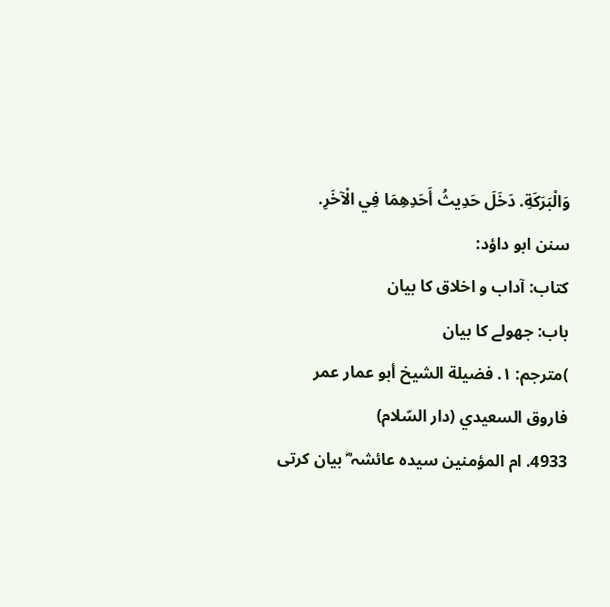وَالْبَرَكَةِ. دَخَلَ حَدِيثُ أَحَدِهِمَا فِي الْآخَرِ.
سنن ابو داؤد:
کتاب: آداب و اخلاق کا بیان
باب: جھولے کا بیان
)مترجم: ١. فضيلة الشيخ أبو عمار عمر فاروق السعيدي (دار السّلام)
4933. ام المؤمنین سیدہ عائشہ ؓ بیان کرتی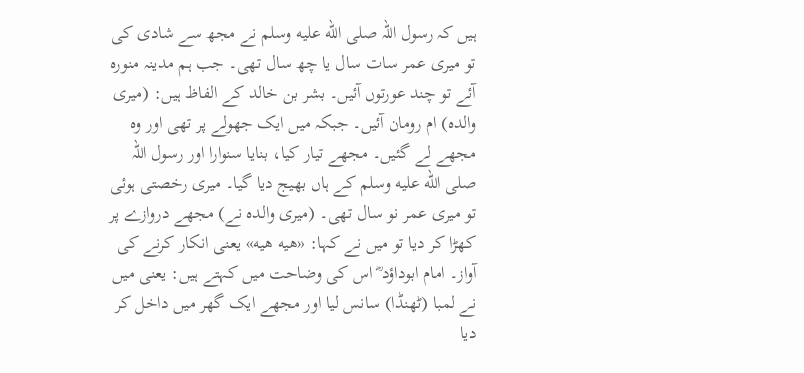ہیں کہ رسول اللہ صلى الله عليه وسلم نے مجھ سے شادی کی تو میری عمر سات سال یا چھ سال تھی۔ جب ہم مدینہ منورہ آئے تو چند عورتوں آئیں۔ بشر بن خالد کے الفاظ ہیں: (میری والدہ) ام رومان آئیں۔ جبکہ میں ایک جھولے پر تھی اور وہ مجھے لے گئیں۔ مجھے تیار کیا، بنایا سنوارا اور رسول اللہ صلى الله عليه وسلم کے ہاں بھیج دیا گیا۔ میری رخصتی ہوئی تو میری عمر نو سال تھی۔ (میری والدہ نے) مجھے دروازے پر کھڑا کر دیا تو میں نے کہا: «هيه هيه» یعنی انکار کرنے کی آواز۔ امام ابوداؤد ؓ اس کی وضاحت میں کہتے ہیں: یعنی میں نے لمبا (ٹھنڈا) سانس لیا اور مجھے ایک گھر میں داخل کر دیا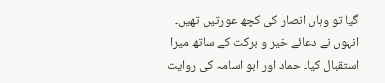گیا تو وہاں انصار کی کچھ عورتیں تھیں۔ انہوں نے دعائے خیر و برکت کے ساتھ میرا استقبال کیا۔ حماد اور ابو اسامہ کی روایت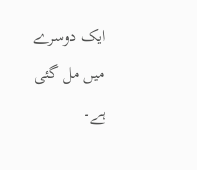ایک دوسرے میں مل گئی ہے۔